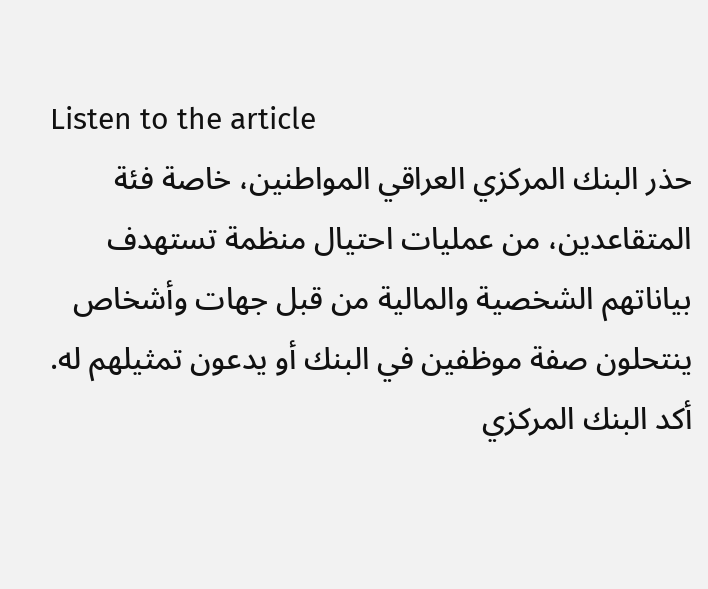Listen to the article
حذر البنك المركزي العراقي المواطنين، خاصة فئة المتقاعدين، من عمليات احتيال منظمة تستهدف بياناتهم الشخصية والمالية من قبل جهات وأشخاص ينتحلون صفة موظفين في البنك أو يدعون تمثيلهم له.
أكد البنك المركزي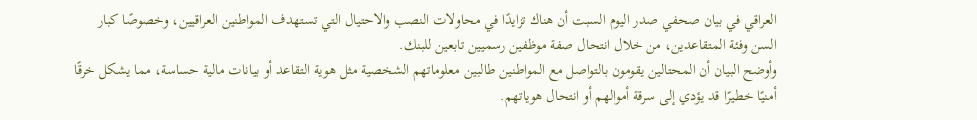العراقي في بيان صحفي صدر اليوم السبت أن هناك تزايدًا في محاولات النصب والاحتيال التي تستهدف المواطنين العراقيين، وخصوصًا كبار السن وفئة المتقاعدين، من خلال انتحال صفة موظفين رسميين تابعين للبنك.
وأوضح البيان أن المحتالين يقومون بالتواصل مع المواطنين طالبين معلوماتهم الشخصية مثل هوية التقاعد أو بيانات مالية حساسة، مما يشكل خرقًا أمنيًا خطيرًا قد يؤدي إلى سرقة أموالهم أو انتحال هوياتهم.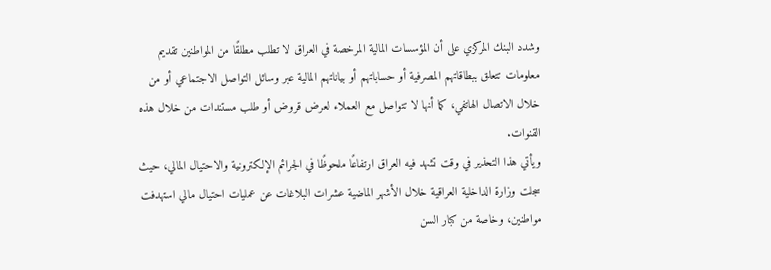وشدد البنك المركزي على أن المؤسسات المالية المرخصة في العراق لا تطلب مطلقًا من المواطنين تقديم معلومات تتعلق ببطاقاتهم المصرفية أو حساباتهم أو بياناتهم المالية عبر وسائل التواصل الاجتماعي أو من خلال الاتصال الهاتفي، كما أنها لا تتواصل مع العملاء لعرض قروض أو طلب مستندات من خلال هذه القنوات.
ويأتي هذا التحذير في وقت تشهد فيه العراق ارتفاعًا ملحوظًا في الجرائم الإلكترونية والاحتيال المالي، حيث سجلت وزارة الداخلية العراقية خلال الأشهر الماضية عشرات البلاغات عن عمليات احتيال مالي استهدفت مواطنين، وخاصة من كبار السن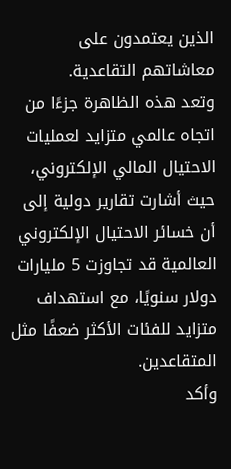الذين يعتمدون على معاشاتهم التقاعدية.
وتعد هذه الظاهرة جزءًا من اتجاه عالمي متزايد لعمليات الاحتيال المالي الإلكتروني، حيث أشارت تقارير دولية إلى أن خسائر الاحتيال الإلكتروني العالمية قد تجاوزت 5 مليارات دولار سنويًا، مع استهداف متزايد للفئات الأكثر ضعفًا مثل المتقاعدين.
وأكد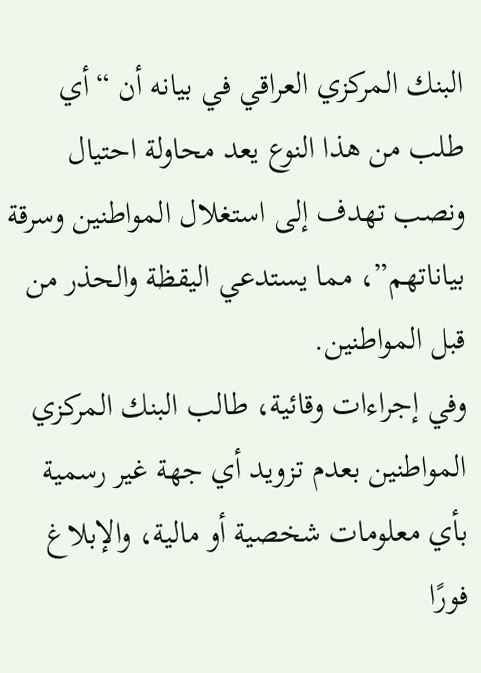البنك المركزي العراقي في بيانه أن “أي طلب من هذا النوع يعد محاولة احتيال ونصب تهدف إلى استغلال المواطنين وسرقة بياناتهم”، مما يستدعي اليقظة والحذر من قبل المواطنين.
وفي إجراءات وقائية، طالب البنك المركزي المواطنين بعدم تزويد أي جهة غير رسمية بأي معلومات شخصية أو مالية، والإبلاغ فورًا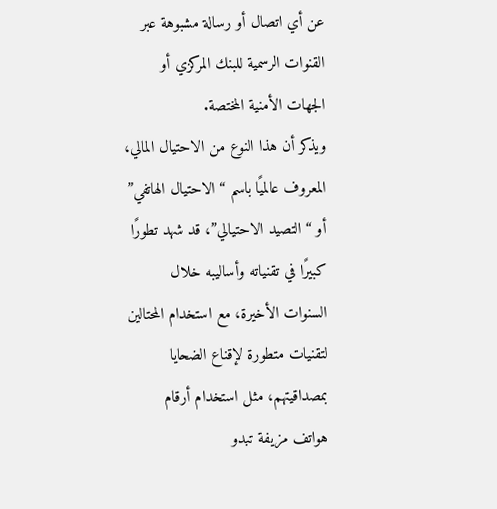عن أي اتصال أو رسالة مشبوهة عبر القنوات الرسمية للبنك المركزي أو الجهات الأمنية المختصة.
ويذكر أن هذا النوع من الاحتيال المالي، المعروف عالميًا باسم “الاحتيال الهاتفي” أو “التصيد الاحتيالي”، قد شهد تطورًا كبيرًا في تقنياته وأساليبه خلال السنوات الأخيرة، مع استخدام المحتالين لتقنيات متطورة لإقناع الضحايا بمصداقيتهم، مثل استخدام أرقام هواتف مزيفة تبدو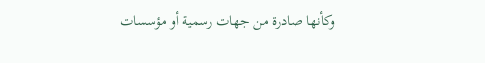وكأنها صادرة من جهات رسمية أو مؤسسات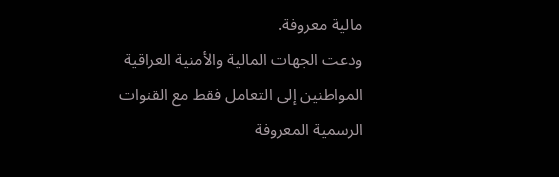مالية معروفة.
ودعت الجهات المالية والأمنية العراقية المواطنين إلى التعامل فقط مع القنوات الرسمية المعروفة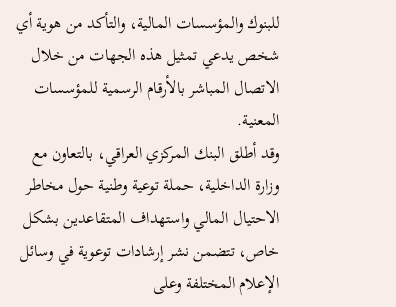للبنوك والمؤسسات المالية، والتأكد من هوية أي شخص يدعي تمثيل هذه الجهات من خلال الاتصال المباشر بالأرقام الرسمية للمؤسسات المعنية.
وقد أطلق البنك المركزي العراقي، بالتعاون مع وزارة الداخلية، حملة توعية وطنية حول مخاطر الاحتيال المالي واستهداف المتقاعدين بشكل خاص، تتضمن نشر إرشادات توعوية في وسائل الإعلام المختلفة وعلى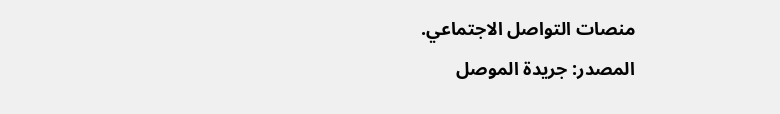منصات التواصل الاجتماعي.
المصدر: جريدة الموصل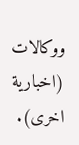ووكالات (اخبارية اخرى).